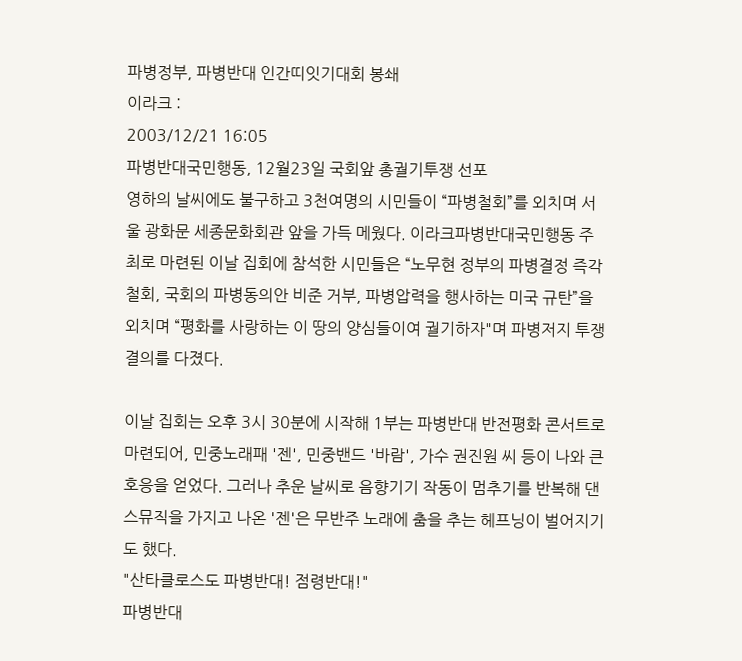파병정부, 파병반대 인간띠잇기대회 봉쇄
이라크 :
2003/12/21 16:05
파병반대국민행동, 12월23일 국회앞 총궐기투쟁 선포
영하의 날씨에도 불구하고 3천여명의 시민들이 “파병철회”를 외치며 서울 광화문 세종문화회관 앞을 가득 메웠다. 이라크파병반대국민행동 주최로 마련된 이날 집회에 참석한 시민들은 “노무현 정부의 파병결정 즉각 철회, 국회의 파병동의안 비준 거부, 파병압력을 행사하는 미국 규탄”을 외치며 “평화를 사랑하는 이 땅의 양심들이여 궐기하자"며 파병저지 투쟁결의를 다졌다.

이날 집회는 오후 3시 30분에 시작해 1부는 파병반대 반전평화 콘서트로 마련되어, 민중노래패 '젠', 민중밴드 '바람', 가수 권진원 씨 등이 나와 큰 호응을 얻었다. 그러나 추운 날씨로 음향기기 작동이 멈추기를 반복해 댄스뮤직을 가지고 나온 '젠'은 무반주 노래에 춤을 추는 헤프닝이 벌어지기도 했다.
"산타클로스도 파병반대! 점령반대!"
파병반대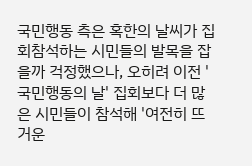국민행동 측은 혹한의 날씨가 집회참석하는 시민들의 발목을 잡을까 걱정했으나, 오히려 이전 '국민행동의 날' 집회보다 더 많은 시민들이 참석해 '여전히 뜨거운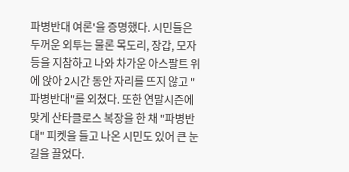파병반대 여론'을 증명했다. 시민들은 두꺼운 외투는 물론 목도리, 장갑, 모자 등을 지참하고 나와 차가운 아스팔트 위에 앉아 2시간 동안 자리를 뜨지 않고 "파병반대"를 외쳤다. 또한 연말시즌에 맞게 산타클로스 복장을 한 채 "파병반대" 피켓을 들고 나온 시민도 있어 큰 눈길을 끌었다.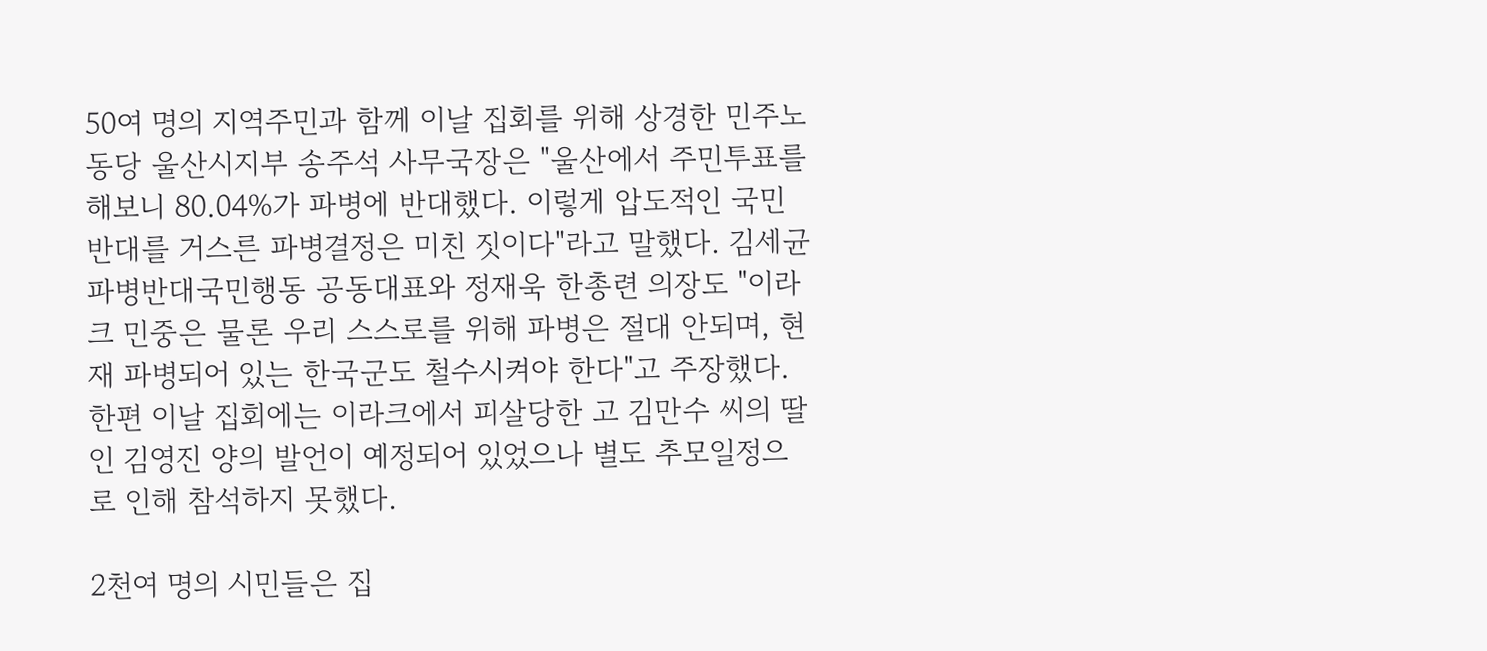50여 명의 지역주민과 함께 이날 집회를 위해 상경한 민주노동당 울산시지부 송주석 사무국장은 "울산에서 주민투표를 해보니 80.04%가 파병에 반대했다. 이렇게 압도적인 국민반대를 거스른 파병결정은 미친 짓이다"라고 말했다. 김세균 파병반대국민행동 공동대표와 정재욱 한총련 의장도 "이라크 민중은 물론 우리 스스로를 위해 파병은 절대 안되며, 현재 파병되어 있는 한국군도 철수시켜야 한다"고 주장했다. 한편 이날 집회에는 이라크에서 피살당한 고 김만수 씨의 딸인 김영진 양의 발언이 예정되어 있었으나 별도 추모일정으로 인해 참석하지 못했다.

2천여 명의 시민들은 집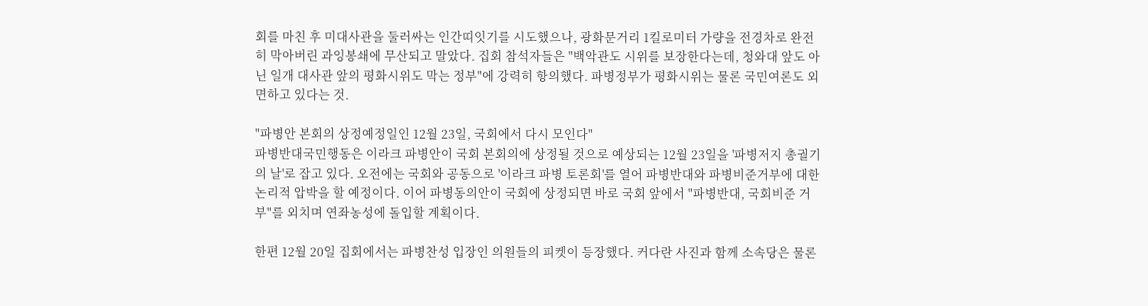회를 마친 후 미대사관을 둘러싸는 인간띠잇기를 시도했으나, 광화문거리 1킬로미터 가량을 전경차로 완전히 막아버린 과잉봉쇄에 무산되고 말았다. 집회 참석자들은 "백악관도 시위를 보장한다는데, 청와대 앞도 아닌 일개 대사관 앞의 평화시위도 막는 정부"에 강력히 항의했다. 파병정부가 평화시위는 물론 국민여론도 외면하고 있다는 것.

"파병안 본회의 상정예정일인 12월 23일, 국회에서 다시 모인다"
파병반대국민행동은 이라크 파병안이 국회 본회의에 상정될 것으로 예상되는 12월 23일을 '파병저지 총궐기의 날'로 잡고 있다. 오전에는 국회와 공동으로 '이라크 파병 토론회'를 열어 파병반대와 파병비준거부에 대한 논리적 압박을 할 예정이다. 이어 파병동의안이 국회에 상정되면 바로 국회 앞에서 "파병반대, 국회비준 거부"를 외치며 연좌농성에 돌입할 계획이다.

한편 12월 20일 집회에서는 파병찬성 입장인 의원들의 피켓이 등장했다. 커다란 사진과 함께 소속당은 물론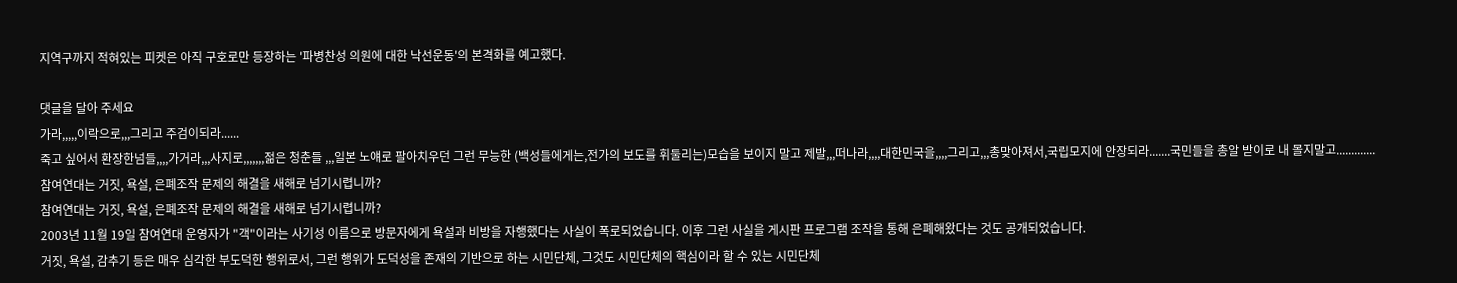지역구까지 적혀있는 피켓은 아직 구호로만 등장하는 '파병찬성 의원에 대한 낙선운동'의 본격화를 예고했다.

댓글을 달아 주세요
가라,,,,,이락으로,,,그리고 주검이되라......
죽고 싶어서 환장한넘들,,,,가거라,,,사지로,,,,,,,젊은 청춘들 ,,,일본 노얘로 팔아치우던 그런 무능한 (백성들에게는,전가의 보도를 휘둘리는)모습을 보이지 말고 제발,,,떠나라,,,,대한민국을,,,,그리고,,,총맞아져서,국립모지에 안장되라.......국민들을 총알 받이로 내 몰지말고.............
참여연대는 거짓, 욕설, 은폐조작 문제의 해결을 새해로 넘기시렵니까?
참여연대는 거짓, 욕설, 은폐조작 문제의 해결을 새해로 넘기시렵니까?
2003년 11월 19일 참여연대 운영자가 "객"이라는 사기성 이름으로 방문자에게 욕설과 비방을 자행했다는 사실이 폭로되었습니다. 이후 그런 사실을 게시판 프로그램 조작을 통해 은폐해왔다는 것도 공개되었습니다.
거짓, 욕설, 감추기 등은 매우 심각한 부도덕한 행위로서, 그런 행위가 도덕성을 존재의 기반으로 하는 시민단체, 그것도 시민단체의 핵심이라 할 수 있는 시민단체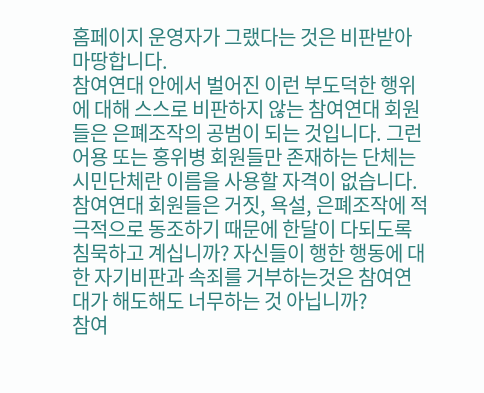홈페이지 운영자가 그랬다는 것은 비판받아 마땅합니다.
참여연대 안에서 벌어진 이런 부도덕한 행위에 대해 스스로 비판하지 않는 참여연대 회원들은 은폐조작의 공범이 되는 것입니다. 그런 어용 또는 홍위병 회원들만 존재하는 단체는 시민단체란 이름을 사용할 자격이 없습니다.
참여연대 회원들은 거짓, 욕설, 은폐조작에 적극적으로 동조하기 때문에 한달이 다되도록 침묵하고 계십니까? 자신들이 행한 행동에 대한 자기비판과 속죄를 거부하는것은 참여연대가 해도해도 너무하는 것 아닙니까?
참여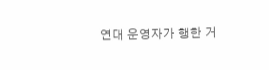연대 운영자가 행한 거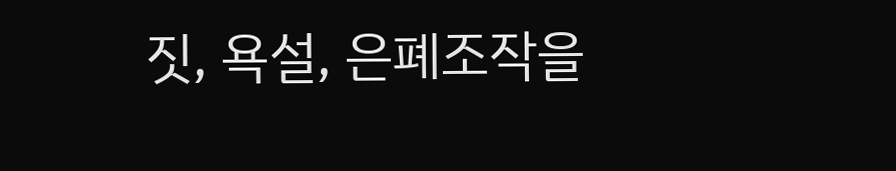짓, 욕설, 은폐조작을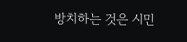방치하는 것은 시민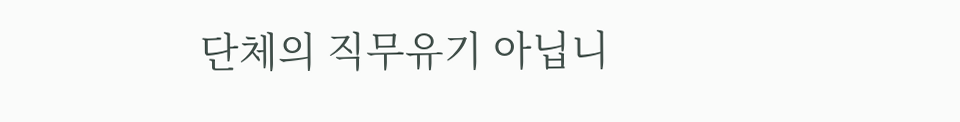단체의 직무유기 아닙니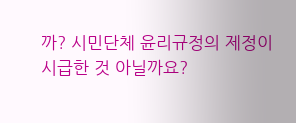까? 시민단체 윤리규정의 제정이 시급한 것 아닐까요?